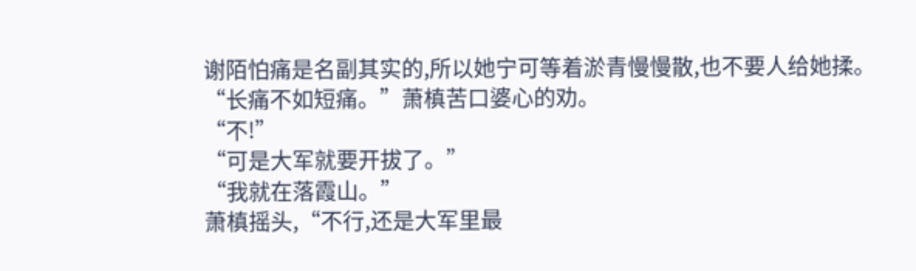谢陌怕痛是名副其实的,所以她宁可等着淤青慢慢散,也不要人给她揉。
“长痛不如短痛。”萧槙苦口婆心的劝。
“不!”
“可是大军就要开拔了。”
“我就在落霞山。”
萧槙摇头,“不行,还是大军里最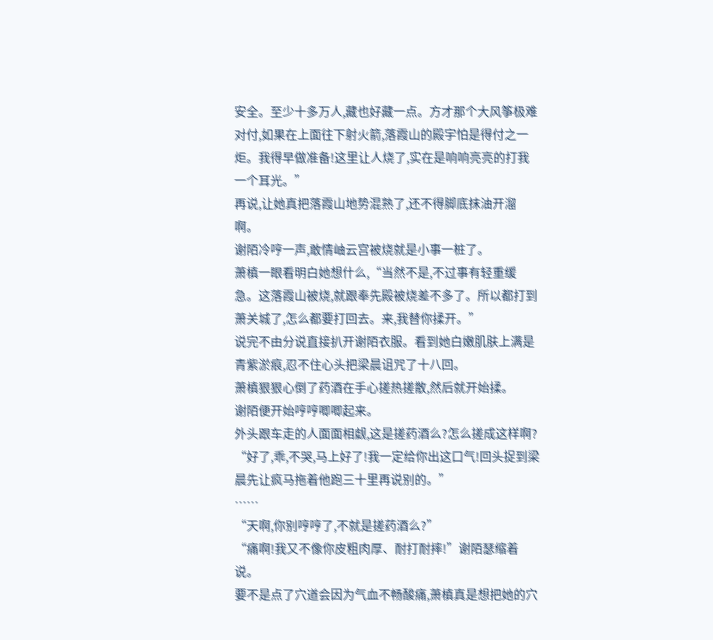安全。至少十多万人,藏也好藏一点。方才那个大风筝极难对付,如果在上面往下射火箭,落霞山的殿宇怕是得付之一炬。我得早做准备!这里让人烧了,实在是响响亮亮的打我一个耳光。”
再说,让她真把落霞山地势混熟了,还不得脚底抹油开溜啊。
谢陌冷哼一声,敢情岫云宫被烧就是小事一桩了。
萧槙一眼看明白她想什么,“当然不是,不过事有轻重缓急。这落霞山被烧,就跟奉先殿被烧差不多了。所以都打到萧关城了,怎么都要打回去。来,我替你揉开。”
说完不由分说直接扒开谢陌衣服。看到她白嫩肌肤上满是青紫淤痕,忍不住心头把梁晨诅咒了十八回。
萧槙狠狠心倒了药酒在手心搓热搓散,然后就开始揉。
谢陌便开始哼哼唧唧起来。
外头跟车走的人面面相觑,这是搓药酒么?怎么搓成这样啊?
“好了,乖,不哭,马上好了!我一定给你出这口气!回头捉到梁晨先让疯马拖着他跑三十里再说别的。”
……
“天啊,你别哼哼了,不就是搓药酒么?”
“痛啊!我又不像你皮粗肉厚、耐打耐摔!”谢陌瑟缩着说。
要不是点了穴道会因为气血不畅酸痛,萧槙真是想把她的穴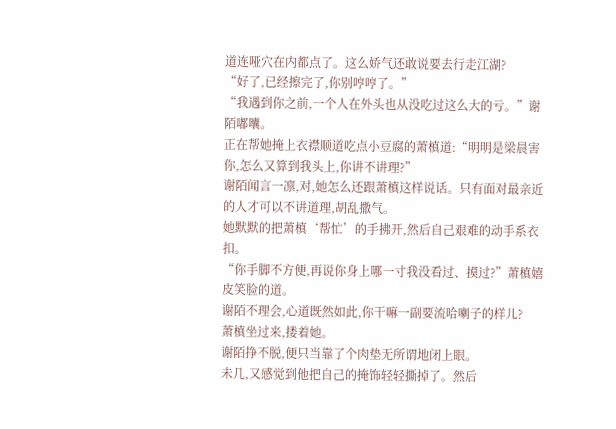道连哑穴在内都点了。这么娇气还敢说要去行走江湖?
“好了,已经擦完了,你别哼哼了。”
“我遇到你之前,一个人在外头也从没吃过这么大的亏。”谢陌嘟囔。
正在帮她掩上衣襟顺道吃点小豆腐的萧槙道:“明明是梁晨害你,怎么又算到我头上,你讲不讲理?”
谢陌闻言一凛,对,她怎么还跟萧槙这样说话。只有面对最亲近的人才可以不讲道理,胡乱撒气。
她默默的把萧槙‘帮忙’的手拂开,然后自己艰难的动手系衣扣。
“你手脚不方便,再说你身上哪一寸我没看过、摸过?”萧槙嬉皮笑脸的道。
谢陌不理会,心道既然如此,你干嘛一副要流哈喇子的样儿?
萧槙坐过来,搂着她。
谢陌挣不脱,便只当靠了个肉垫无所谓地闭上眼。
未几,又感觉到他把自己的掩饰轻轻撕掉了。然后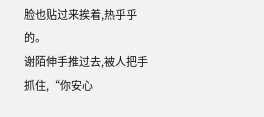脸也贴过来挨着,热乎乎的。
谢陌伸手推过去,被人把手抓住,“你安心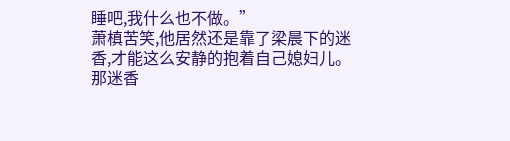睡吧,我什么也不做。”
萧槙苦笑,他居然还是靠了梁晨下的迷香,才能这么安静的抱着自己媳妇儿。
那迷香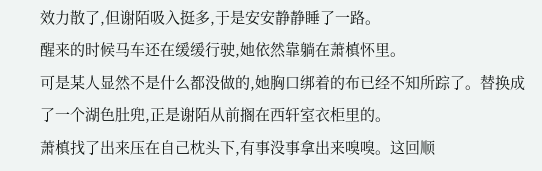效力散了,但谢陌吸入挺多,于是安安静静睡了一路。
醒来的时候马车还在缓缓行驶,她依然靠躺在萧槙怀里。
可是某人显然不是什么都没做的,她胸口绑着的布已经不知所踪了。替换成了一个湖色肚兜,正是谢陌从前搁在西轩室衣柜里的。
萧槙找了出来压在自己枕头下,有事没事拿出来嗅嗅。这回顺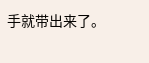手就带出来了。